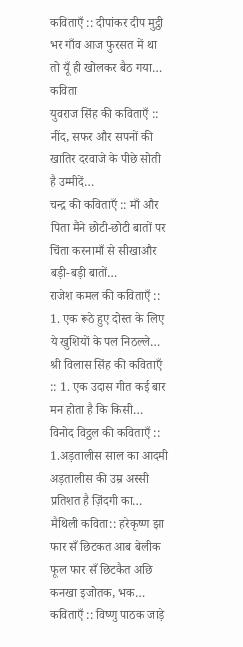कविताएँ :: दीपांकर दीप मुट्ठी भर गाँव आज फुरसत में था तो यूँ ही खोलकर बैठ गया…
कविता
युवराज सिंह की कविताएँ :: नींद, सफर और सपनों की खातिर दरवाजे के पीछे सोती है उम्मीदें…
चन्द्र की कविताएँ :: माँ और पिता मैंने छोटी-छोटी बातों पर चिंता करनामाँ से सीखाऔर बड़ी-बड़ी बातों…
राजेश कमल की कविताएँ :: 1. एक रूठे हुए दोस्त के लिए ये खुशियों के पल निठल्ले…
श्री विलास सिंह की कविताएँ :: 1. एक उदास गीत कई बार मन होता है कि किसी…
विनोद विट्ठल की कविताएँ :: 1.अड़तालीस साल का आदमी अड़तालीस की उम्र अस्सी प्रतिशत है ज़िंदगी का…
मैथिली कविता:: हरेकृष्ण झा फार सँ छिटकत आब बेलीक फूल फार सँ छिटकैत अछि कनखा इजोतक, भक…
कविताएँ :: विष्णु पाठक जाड़े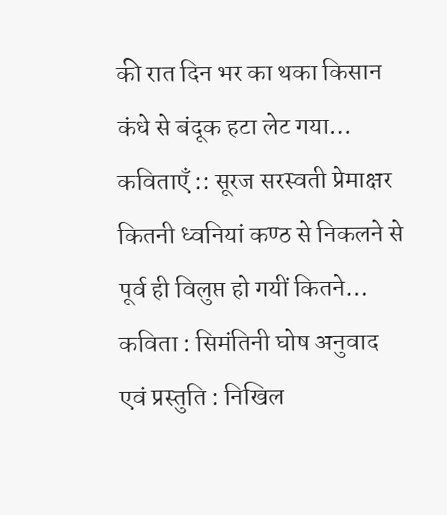की रात दिन भर का थका किसान कंधे से बंदूक हटा लेट गया…
कविताएँ :: सूरज सरस्वती प्रेमाक्षर कितनी ध्वनियां कण्ठ से निकलने से पूर्व ही विलुप्त हो गयीं कितने…
कविता : सिमंतिनी घोष अनुवाद एवं प्रस्तुति : निखिल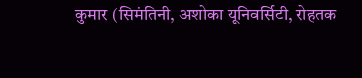कुमार (सिमंतिनी, अशोका यूनिवर्सिटी, रोहतक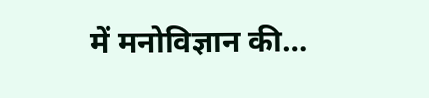में मनोविज्ञान की…